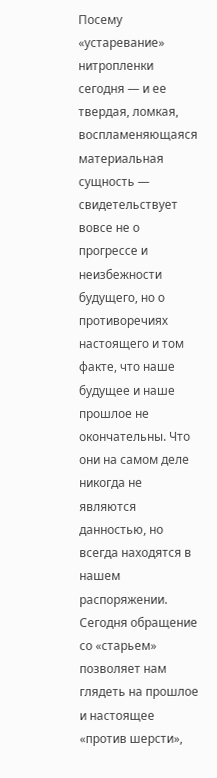Посему «устаревание» нитропленки сегодня — и ее твердая, ломкая, воспламеняющаяся материальная сущность — свидетельствует вовсе не о прогрессе и неизбежности будущего, но о противоречиях настоящего и том факте, что наше будущее и наше прошлое не окончательны. Что они на самом деле никогда не являются данностью, но всегда находятся в нашем распоряжении. Сегодня обращение со «старьем» позволяет нам глядеть на прошлое и настоящее «против шерсти»,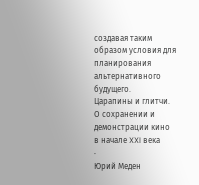создавая таким образом условия для планирования альтернативного будущего.
Царапины и глитчи. О сохранении и демонстрации кино в начале XXI века
·
Юрий Меден